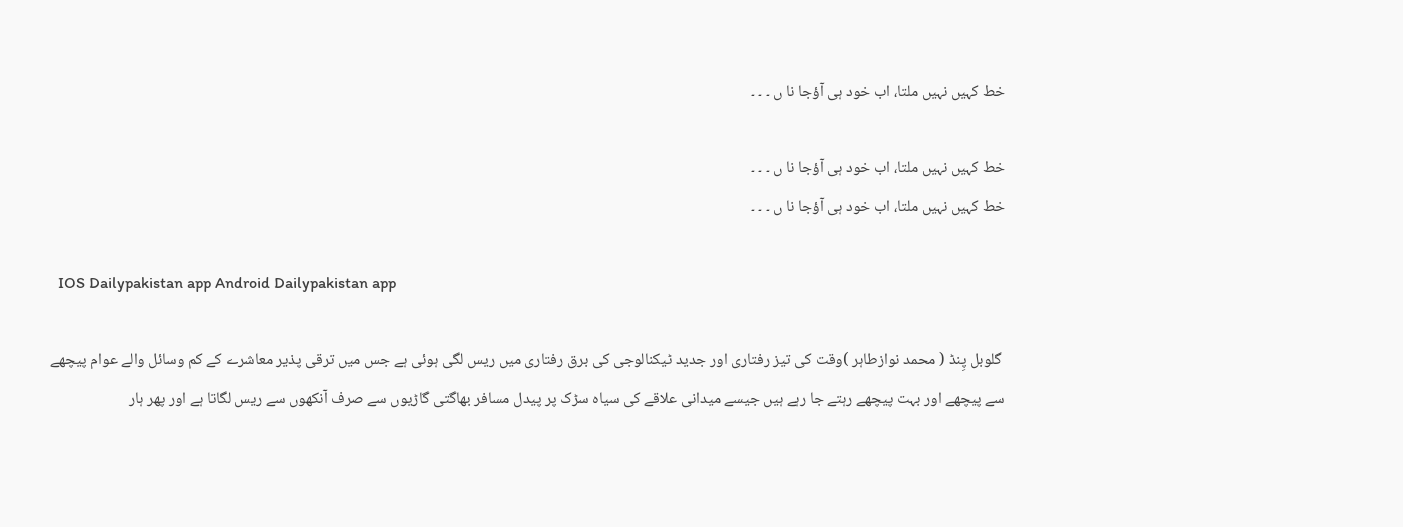خط کہیں نہیں ملتا، اب خود ہی آؤجا نا ں ۔ ۔ ۔

خط کہیں نہیں ملتا، اب خود ہی آؤجا نا ں ۔ ۔ ۔
خط کہیں نہیں ملتا، اب خود ہی آؤجا نا ں ۔ ۔ ۔

  IOS Dailypakistan app Android Dailypakistan app

 گلوبل پِنڈ ( محمد نوازطاہر )وقت کی تیز رفتاری اور جدید ٹیکنالوجی کی برق رفتاری میں ریس لگی ہوئی ہے جس میں ترقی پذیر معاشرے کے کم وسائل والے عوام پیچھے سے پیچھے اور بہت پیچھے رہتے جا رہے ہیں جیسے میدانی علاقے کی سیاہ سڑک پر پیدل مسافر بھاگتی گاڑیوں سے صرف آنکھوں سے ریس لگاتا ہے اور پھر ہار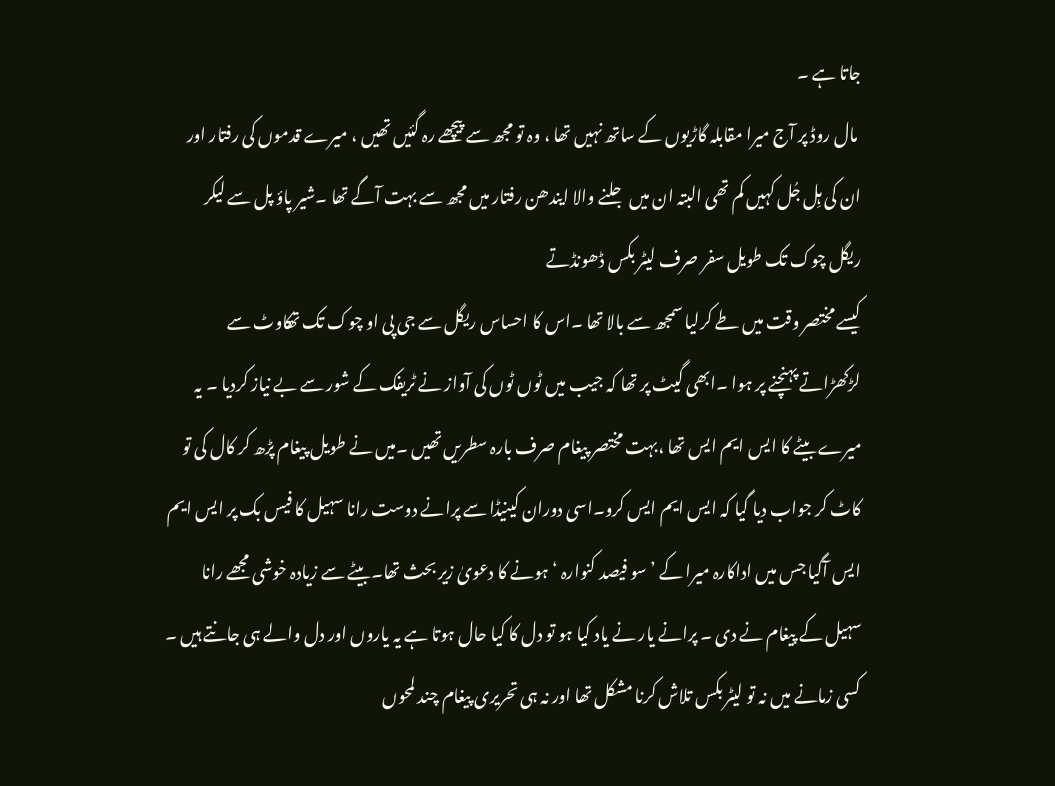جاتا ہے ۔
 مال روڈ پر آج میرا مقابلہ گاڑیوں کے ساتھ نہیں تھا ، وہ تو مجھ سے پیچھے رہ گئیں تھیں ، میرے قدموں کی رفتار اور ان کی ہِل جُل کہیں کم تھی البتہ ان میں جلنے والا ایندھن رفتار میں مجھ سے بہت آگے تھا ۔شیر پاؤ پل سے لیکر ریگل چوک تک طویل سفر صرف لیٹر بکس ڈھونڈتے
کیسے مختصر وقت میں طے کرلیا سمجھ سے بالا تھا ۔اس کا احساس ریگل سے جی پی او چوک تک تھکاوٹ سے لڑکھڑاتے پہنچنے پر ہوا ۔ابھی گیٹ پر تھا کہ جیب میں ٹوں ٹوں کی آواز نے ٹریفک کے شور سے بے نیاز کردیا ۔ یہ میرے بیٹے کا ایس ایم ایس تھا ،بہت مختصر پیغام صرف بارہ سطریں تھیں ۔میں نے طویل پیغام پڑھ کر کال کی تو کاٹ کر جواب دیا گیا کہ ایس ایم ایس کرو۔اسی دوران کینیڈا سے پرانے دوست رانا سہیل کا فیس بک پر ایس ایم ایس آگیا جس میں اداکارہ میرا کے ’ سو فیصد کنوارہ ‘ ہونے کا دعویٰ زیر بحث تھا۔بیٹے سے زیادہ خوشی مجھے رانا سہیل کے پیغام نے دی ۔ پرانے یار نے یاد کیا ہو تو دل کا کیا حال ہوتا ہے یہ یاروں اور دل والے ہی جانتے ہیں ۔ کسی زمانے میں نہ تو لیٹر بکس تلاش کرنا مشکل تھا اور نہ ہی تحریری پیغام چند لمحوں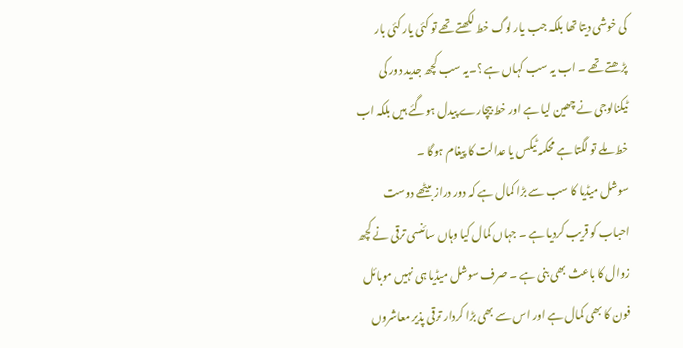کی خوشی دیتا تھا بلکہ جب یار لوگ خط لکھتے تھے تو کئی یار کئی بار پڑھتے تھے ۔ اب یہ سب کہاں ہے ؟۔یہ سب کچھ جدید دور کی ٹیکنالوجی نے چھین لیا ہے اور خط بیچارے پیدل ہوگئے ہیں بلکہ اب خط ملے تو لگتا ہے محکمہ ٹیکس یا عدالت کا پیغام ہوگا ۔
سوشل میڈیا کا سب سے بڑا کمال ہے کہ دور دراز بیٹھے دوست احباب کو قریب کردیا ہے ۔ جہاں کمال کیا وہاں سائنسی ترقی نے کچھ زوال کا باعث بھی بنی ہے ۔ صرف سوشل میڈیا ہی نہیں موبائل فون کا بھی کمال ہے اور اس سے بھی بڑا کردار ترقی پذیر معاشروں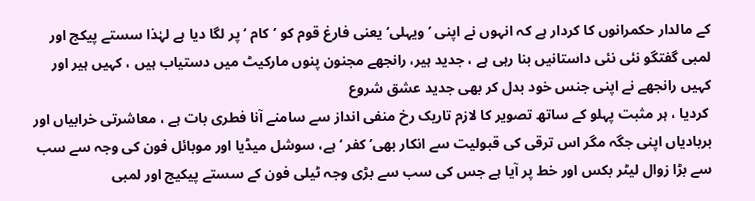کے مالدار حکمرانوں کا کردار ہے کہ انہوں نے اپنی ’ویہلی‘ یعنی فارغ قوم کو ’کام ‘ پر لگا دیا ہے لہٰذا سستے پیکج اور لمبی گفتگو نئی نئی داستانیں بنا رہی ہے ، جدید ہیر، رانجھے مجنون پنوں مارکیٹ میں دستیاب ہیں ، کہیں ہیر اور کہیں رانجھے نے اپنی جنس خود بدل کر بھی جدید عشق شروع
 کردیا ، ہر مثبت پہلو کے ساتھ تصویر کا لازم تاریک رخ منفی انداز سے سامنے آنا فطری بات ہے ، معاشرتی خرابیاں اور بربادیاں اپنی جگہ مگر اس ترقی کی قبولیت سے انکار بھی’ کفر ‘ ہے، سوشل میڈیا اور موبائل فون کی وجہ سے سب سے بڑا زوال لیٹر بکس اور خط پر آیا ہے جس کی سب سے بڑی وجہ ٹیلی فون کے سستے پیکیج اور لمبی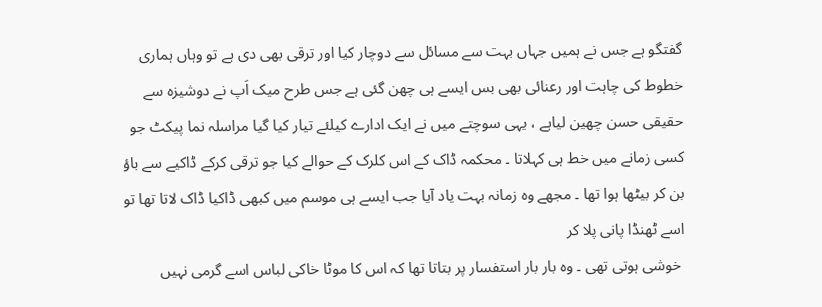گفتگو ہے جس نے ہمیں جہاں بہت سے مسائل سے دوچار کیا اور ترقی بھی دی ہے تو وہاں ہماری خطوط کی چاہت اور رعنائی بھی بس ایسے ہی چھن گئی ہے جس طرح میک اَپ نے دوشیزہ سے حقیقی حسن چھین لیاہے ، یہی سوچتے میں نے ایک ادارے کیلئے تیار کیا گیا مراسلہ نما پیکٹ جو کسی زمانے میں خط ہی کہلاتا ۔ محکمہ ڈاک کے اس کلرک کے حوالے کیا جو ترقی کرکے ڈاکیے سے باؤ بن کر بیٹھا ہوا تھا ۔ مجھے وہ زمانہ بہت یاد آیا جب ایسے ہی موسم میں کبھی ڈاکیا ڈاک لاتا تھا تو اسے ٹھنڈا پانی پلا کر
 خوشی ہوتی تھی ۔ وہ بار بار استفسار پر بتاتا تھا کہ اس کا موٹا خاکی لباس اسے گرمی نہیں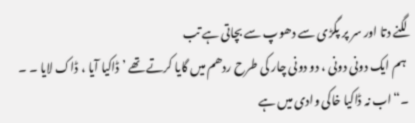لگنے دتا اور سر پر پگڑی سے دھوپ سے بچاتی ہے تب
 ہم ایک دونی دونی ، دو دونی چار کی طرح ردھم میں گایا کرتے تھے ’ ڈاکیا آیا ، ڈاک لایا ۔ ۔ ۔“اب نہ ڈاکیا خاکی وادی میں ہے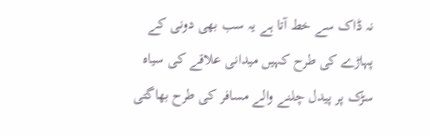نہ ڈاک سے خط آتا ہے یہ سب بھی دونی کے پہاڑے کی طرح کہیں میدانی علاقے کی سیاہ سڑک پر پیدل چلنے والے مسافر کی طرح بھاگتی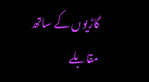گاڑیوں کے ساتھ مقابلے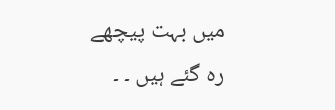میں بہت پیچھے رہ گئے ہیں ۔ ۔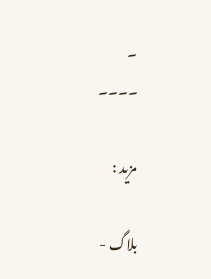۔
۔۔۔۔

مزید :

بلاگ -